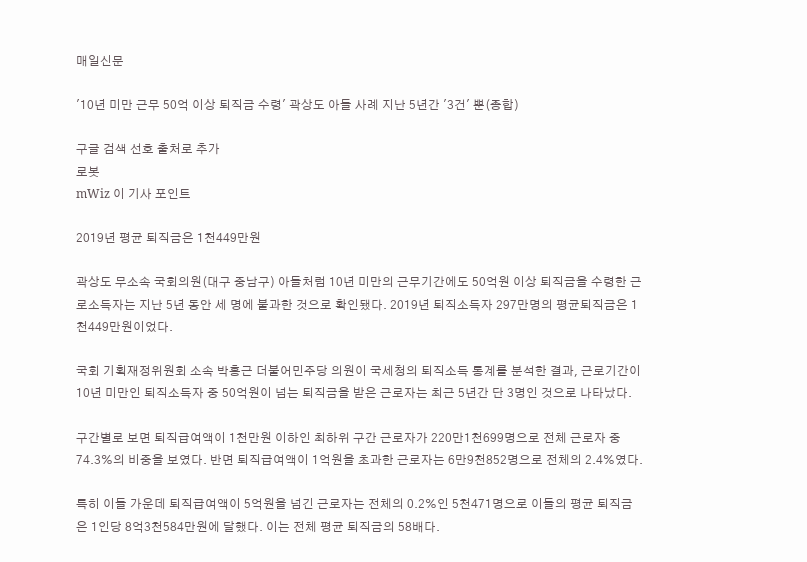매일신문

'10년 미만 근무 50억 이상 퇴직금 수령' 곽상도 아들 사례 지난 5년간 '3건' 뿐(종합)

구글 검색 선호 출처로 추가
로봇
mWiz 이 기사 포인트

2019년 평균 퇴직금은 1천449만원

곽상도 무소속 국회의원(대구 중남구) 아들처럼 10년 미만의 근무기간에도 50억원 이상 퇴직금을 수령한 근로소득자는 지난 5년 동안 세 명에 불과한 것으로 확인됐다. 2019년 퇴직소득자 297만명의 평균퇴직금은 1천449만원이었다.

국회 기획재정위원회 소속 박홍근 더불어민주당 의원이 국세청의 퇴직소득 통계를 분석한 결과, 근로기간이 10년 미만인 퇴직소득자 중 50억원이 넘는 퇴직금을 받은 근로자는 최근 5년간 단 3명인 것으로 나타났다.

구간별로 보면 퇴직급여액이 1천만원 이하인 최하위 구간 근로자가 220만1천699명으로 전체 근로자 중 74.3%의 비중을 보였다. 반면 퇴직급여액이 1억원을 초과한 근로자는 6만9천852명으로 전체의 2.4%였다.

특히 이들 가운데 퇴직급여액이 5억원을 넘긴 근로자는 전체의 0.2%인 5천471명으로 이들의 평균 퇴직금은 1인당 8억3천584만원에 달했다. 이는 전체 평균 퇴직금의 58배다.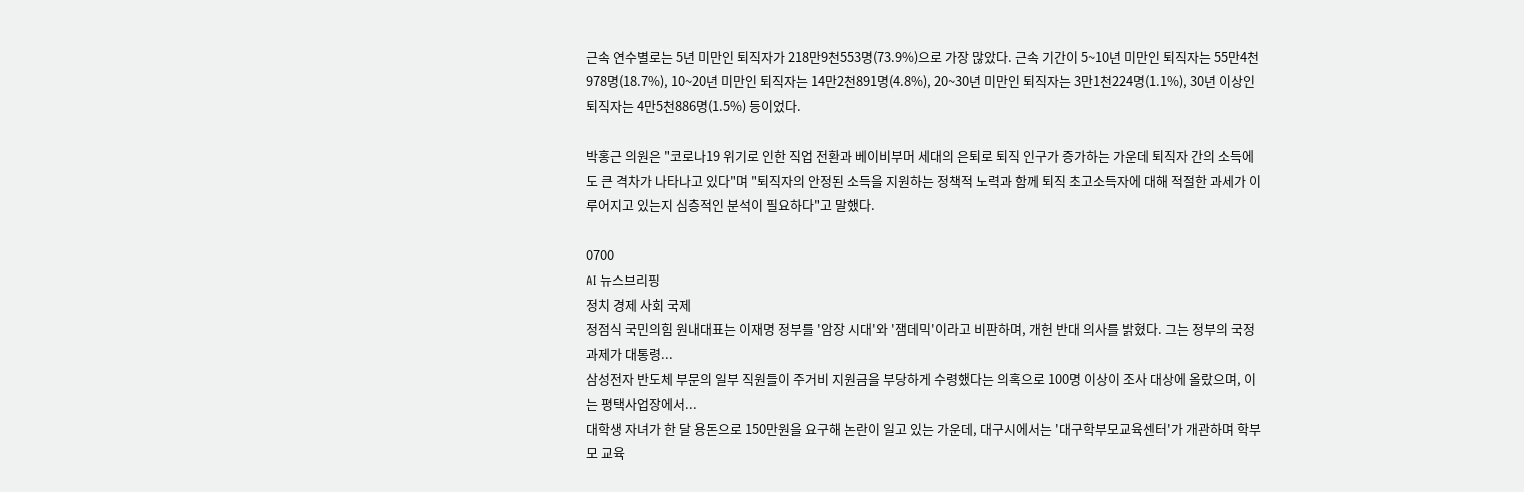근속 연수별로는 5년 미만인 퇴직자가 218만9천553명(73.9%)으로 가장 많았다. 근속 기간이 5~10년 미만인 퇴직자는 55만4천978명(18.7%), 10~20년 미만인 퇴직자는 14만2천891명(4.8%), 20~30년 미만인 퇴직자는 3만1천224명(1.1%), 30년 이상인 퇴직자는 4만5천886명(1.5%) 등이었다.

박홍근 의원은 "코로나19 위기로 인한 직업 전환과 베이비부머 세대의 은퇴로 퇴직 인구가 증가하는 가운데 퇴직자 간의 소득에도 큰 격차가 나타나고 있다"며 "퇴직자의 안정된 소득을 지원하는 정책적 노력과 함께 퇴직 초고소득자에 대해 적절한 과세가 이루어지고 있는지 심층적인 분석이 필요하다"고 말했다.

0700
AI 뉴스브리핑
정치 경제 사회 국제
정점식 국민의힘 원내대표는 이재명 정부를 '암장 시대'와 '잼데믹'이라고 비판하며, 개헌 반대 의사를 밝혔다. 그는 정부의 국정과제가 대통령...
삼성전자 반도체 부문의 일부 직원들이 주거비 지원금을 부당하게 수령했다는 의혹으로 100명 이상이 조사 대상에 올랐으며, 이는 평택사업장에서...
대학생 자녀가 한 달 용돈으로 150만원을 요구해 논란이 일고 있는 가운데, 대구시에서는 '대구학부모교육센터'가 개관하며 학부모 교육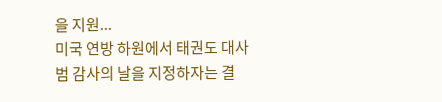을 지원...
미국 연방 하원에서 태권도 대사범 감사의 날을 지정하자는 결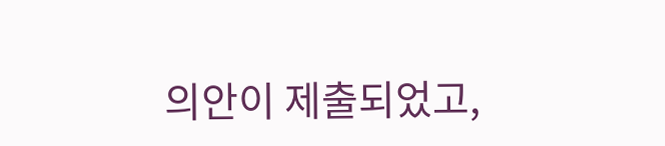의안이 제출되었고,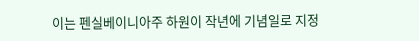이는 펜실베이니아주 하원이 작년에 기념일로 지정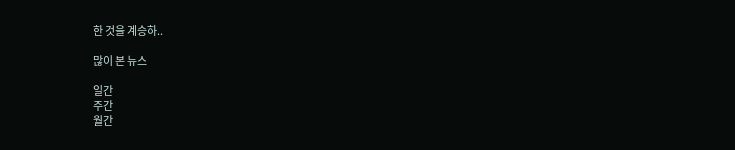한 것을 계승하..

많이 본 뉴스

일간
주간
월간